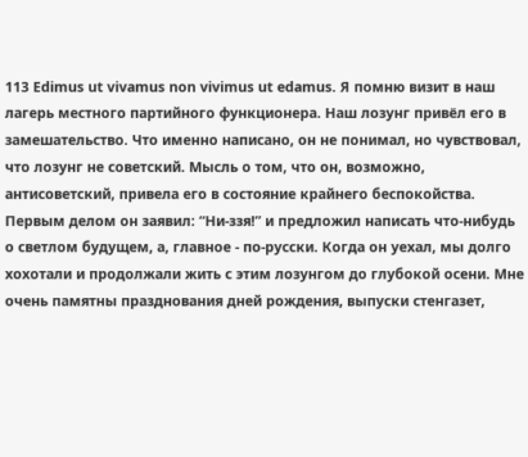113 Edimus ut vivamus non vivimus ut edamus. Я помню визит в наш лагерь местного партийного функционера. Наш лозунг привёл его в замешательство. Что именно написано, он не понимал, но чувствовал, что лозунг не советский. Мысль о том, что он, возможно, антисоветский, привела его в состояние крайнего беспокойства. Первым делом он заявил: “Ни-ззя!” и предложил написать что-нибудь о светлом будущем, а, главное - по-русски. Когда он уехал, мы долго хохотали и продолжали жить с этим лозунгом до глубокой осени. Мне очень памятны празднования дней рождения, выпуски стенгазет,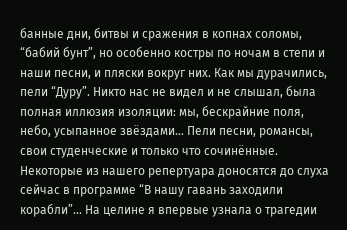банные дни, битвы и сражения в копнах соломы, “бабий бунт”, но особенно костры по ночам в степи и наши песни, и пляски вокруг них. Как мы дурачились, пели “Дуру”. Никто нас не видел и не слышал, была полная иллюзия изоляции: мы, бескрайние поля, небо, усыпанное звёздами... Пели песни, романсы, свои студенческие и только что сочинённые. Некоторые из нашего репертуара доносятся до слуха сейчас в программе “В нашу гавань заходили корабли”... На целине я впервые узнала о трагедии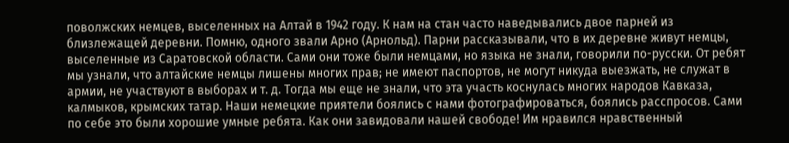поволжских немцев, выселенных на Алтай в 1942 году. К нам на стан часто наведывались двое парней из близлежащей деревни. Помню, одного звали Арно (Арнольд). Парни рассказывали, что в их деревне живут немцы, выселенные из Саратовской области. Сами они тоже были немцами, но языка не знали, говорили по-русски. От ребят мы узнали, что алтайские немцы лишены многих прав; не имеют паспортов, не могут никуда выезжать, не служат в армии, не участвуют в выборах и т. д. Тогда мы еще не знали, что эта участь коснулась многих народов Кавказа, калмыков, крымских татар. Наши немецкие приятели боялись с нами фотографироваться, боялись расспросов. Сами по себе это были хорошие умные ребята. Как они завидовали нашей свободе! Им нравился нравственный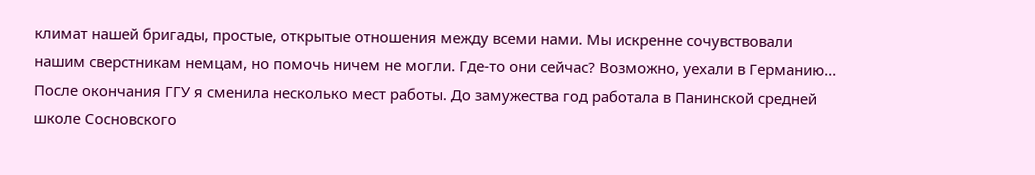климат нашей бригады, простые, открытые отношения между всеми нами. Мы искренне сочувствовали нашим сверстникам немцам, но помочь ничем не могли. Где-то они сейчас? Возможно, уехали в Германию... После окончания ГГУ я сменила несколько мест работы. До замужества год работала в Панинской средней школе Сосновского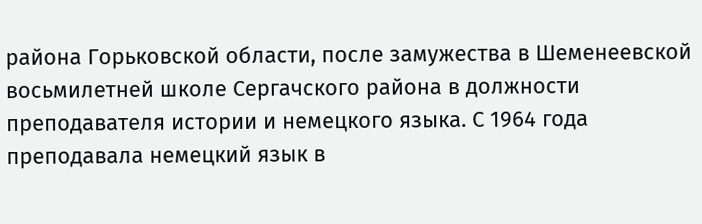района Горьковской области, после замужества в Шеменеевской восьмилетней школе Сергачского района в должности преподавателя истории и немецкого языка. С 1964 года преподавала немецкий язык в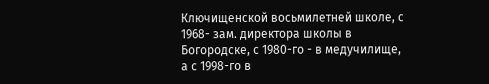Ключищенской восьмилетней школе, с 1968- зам. директора школы в Богородске, с 1980-го - в медучилище, а с 1998-го в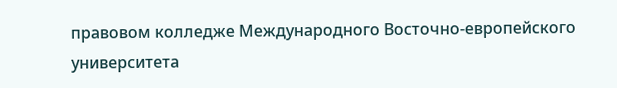правовом колледже Международного Восточно-европейского университета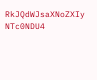RkJQdWJsaXNoZXIy NTc0NDU4